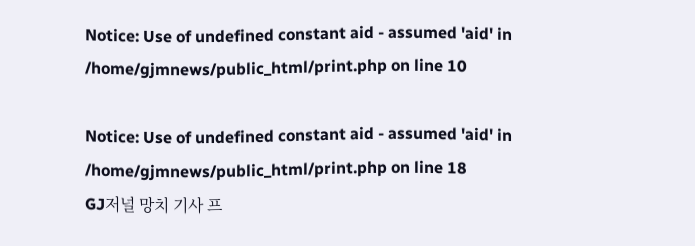Notice: Use of undefined constant aid - assumed 'aid' in /home/gjmnews/public_html/print.php on line 10

Notice: Use of undefined constant aid - assumed 'aid' in /home/gjmnews/public_html/print.php on line 18
GJ저널 망치 기사 프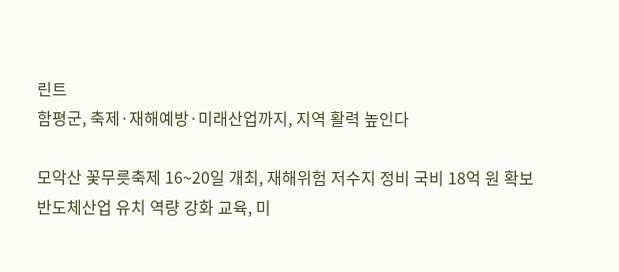린트
함평군, 축제·재해예방·미래산업까지, 지역 활력 높인다

모악산 꽃무릇축제 16~20일 개최, 재해위험 저수지 정비 국비 18억 원 확보
반도체산업 유치 역량 강화 교육, 미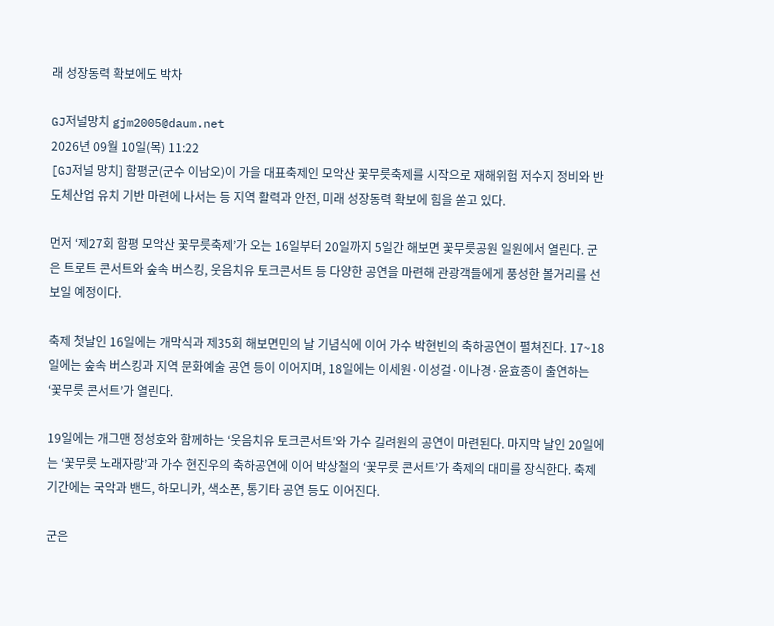래 성장동력 확보에도 박차

GJ저널망치 gjm2005@daum.net
2026년 09월 10일(목) 11:22
[GJ저널 망치] 함평군(군수 이남오)이 가을 대표축제인 모악산 꽃무릇축제를 시작으로 재해위험 저수지 정비와 반도체산업 유치 기반 마련에 나서는 등 지역 활력과 안전, 미래 성장동력 확보에 힘을 쏟고 있다.

먼저 ‘제27회 함평 모악산 꽃무릇축제’가 오는 16일부터 20일까지 5일간 해보면 꽃무릇공원 일원에서 열린다. 군은 트로트 콘서트와 숲속 버스킹, 웃음치유 토크콘서트 등 다양한 공연을 마련해 관광객들에게 풍성한 볼거리를 선보일 예정이다.

축제 첫날인 16일에는 개막식과 제35회 해보면민의 날 기념식에 이어 가수 박현빈의 축하공연이 펼쳐진다. 17~18일에는 숲속 버스킹과 지역 문화예술 공연 등이 이어지며, 18일에는 이세원·이성걸·이나경·윤효종이 출연하는 ‘꽃무릇 콘서트’가 열린다.

19일에는 개그맨 정성호와 함께하는 ‘웃음치유 토크콘서트’와 가수 길려원의 공연이 마련된다. 마지막 날인 20일에는 ‘꽃무릇 노래자랑’과 가수 현진우의 축하공연에 이어 박상철의 ‘꽃무릇 콘서트’가 축제의 대미를 장식한다. 축제 기간에는 국악과 밴드, 하모니카, 색소폰, 통기타 공연 등도 이어진다.

군은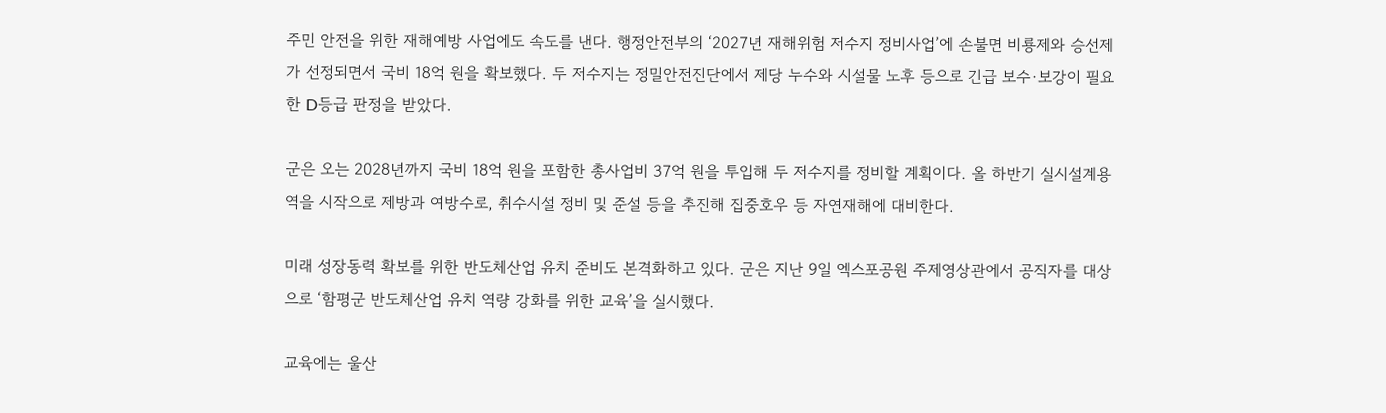주민 안전을 위한 재해예방 사업에도 속도를 낸다. 행정안전부의 ‘2027년 재해위험 저수지 정비사업’에 손불면 비룡제와 승선제가 선정되면서 국비 18억 원을 확보했다. 두 저수지는 정밀안전진단에서 제당 누수와 시설물 노후 등으로 긴급 보수·보강이 필요한 D등급 판정을 받았다.

군은 오는 2028년까지 국비 18억 원을 포함한 총사업비 37억 원을 투입해 두 저수지를 정비할 계획이다. 올 하반기 실시설계용역을 시작으로 제방과 여방수로, 취수시설 정비 및 준설 등을 추진해 집중호우 등 자연재해에 대비한다.

미래 성장동력 확보를 위한 반도체산업 유치 준비도 본격화하고 있다. 군은 지난 9일 엑스포공원 주제영상관에서 공직자를 대상으로 ‘함평군 반도체산업 유치 역량 강화를 위한 교육’을 실시했다.

교육에는 울산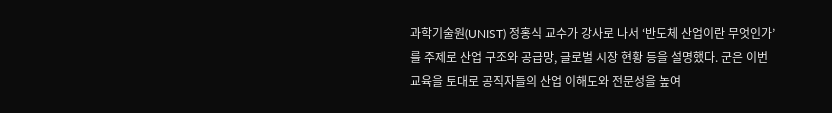과학기술원(UNIST) 정홍식 교수가 강사로 나서 ‘반도체 산업이란 무엇인가’를 주제로 산업 구조와 공급망, 글로벌 시장 현황 등을 설명했다. 군은 이번 교육을 토대로 공직자들의 산업 이해도와 전문성을 높여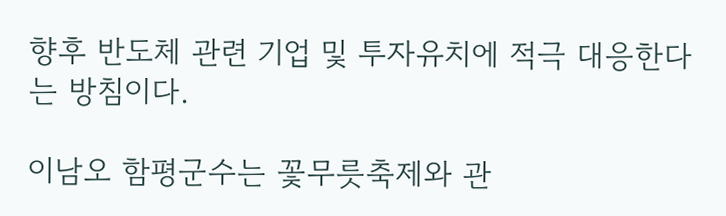향후 반도체 관련 기업 및 투자유치에 적극 대응한다는 방침이다.

이남오 함평군수는 꽃무릇축제와 관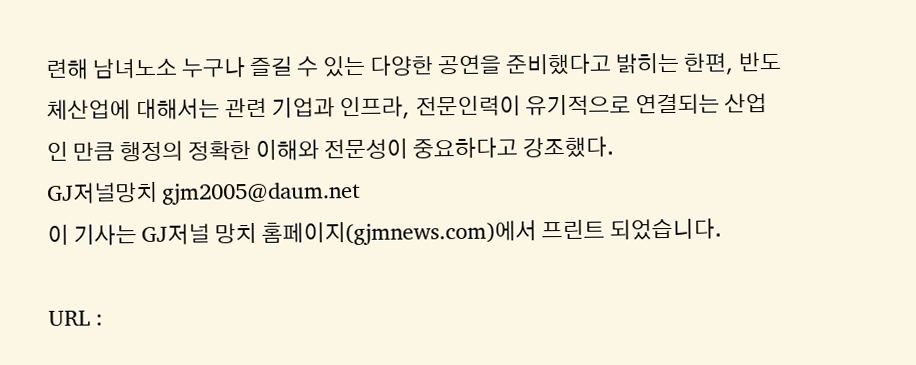련해 남녀노소 누구나 즐길 수 있는 다양한 공연을 준비했다고 밝히는 한편, 반도체산업에 대해서는 관련 기업과 인프라, 전문인력이 유기적으로 연결되는 산업인 만큼 행정의 정확한 이해와 전문성이 중요하다고 강조했다.
GJ저널망치 gjm2005@daum.net
이 기사는 GJ저널 망치 홈페이지(gjmnews.com)에서 프린트 되었습니다.

URL :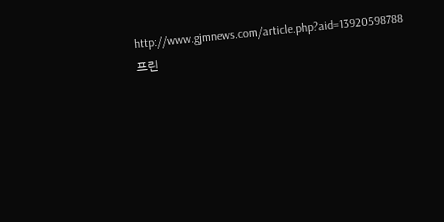http://www.gjmnews.com/article.php?aid=13920598788
프린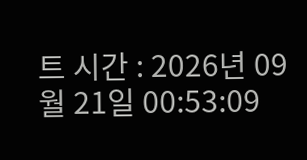트 시간 : 2026년 09월 21일 00:53:09